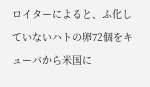ロイターによると、ふ化していないハトの卵72個をキューバから米国に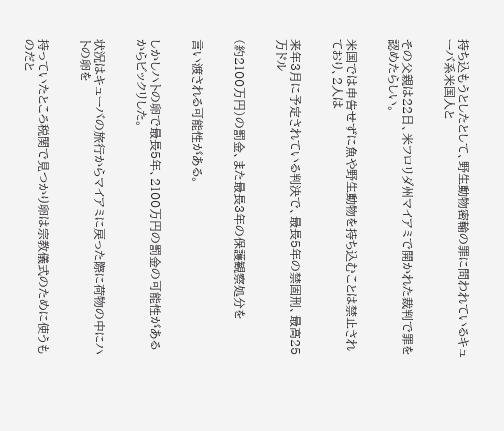持ち込もうとしたとして、野生動物密輸の罪に問われているキューバ系米国人と


その父親は22日、米フロリダ州マイアミで開かれた裁判で罪を認めたらしい。


米国では申告せずに魚や野生動物を持ち込むことは禁止されており、2人は


来年3月に予定されている判決で、最長5年の禁固刑、最高25万ドル


(約2100万円)の罰金、また最長3年の保護観察処分を


言い渡される可能性がある。


しかしハトの卵で最長5年、2100万円の罰金の可能性があるからビックリした。


状況はキューバの旅行からマイアミに戻った際に荷物の中にハトの卵を


持っていたところ税関で見つかり卵は宗教儀式のために使うものだと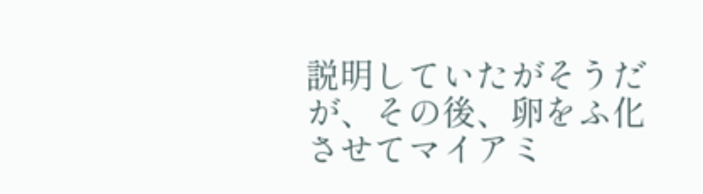説明していたがそうだが、その後、卵をふ化させてマイアミ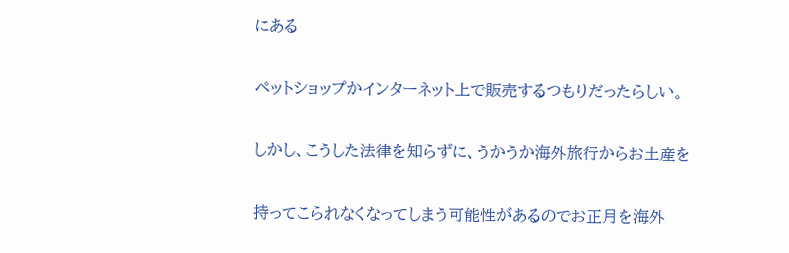にある


ペットショップかインターネット上で販売するつもりだったらしい。


しかし、こうした法律を知らずに、うかうか海外旅行からお土産を


持ってこられなくなってしまう可能性があるのでお正月を海外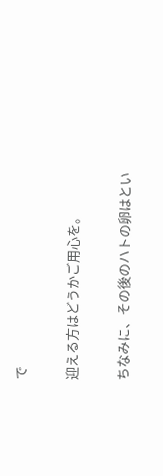で


迎える方はどうかご用心を。


ちなみに、その後のハトの卵はとい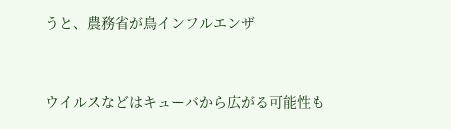うと、農務省が鳥インフルエンザ


ウイルスなどはキューバから広がる可能性も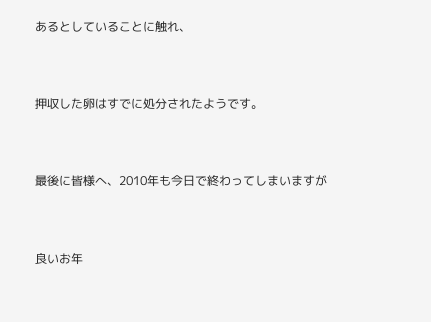あるとしていることに触れ、


押収した卵はすでに処分されたようです。


最後に皆様へ、2010年も今日で終わってしまいますが


良いお年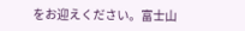をお迎えください。富士山